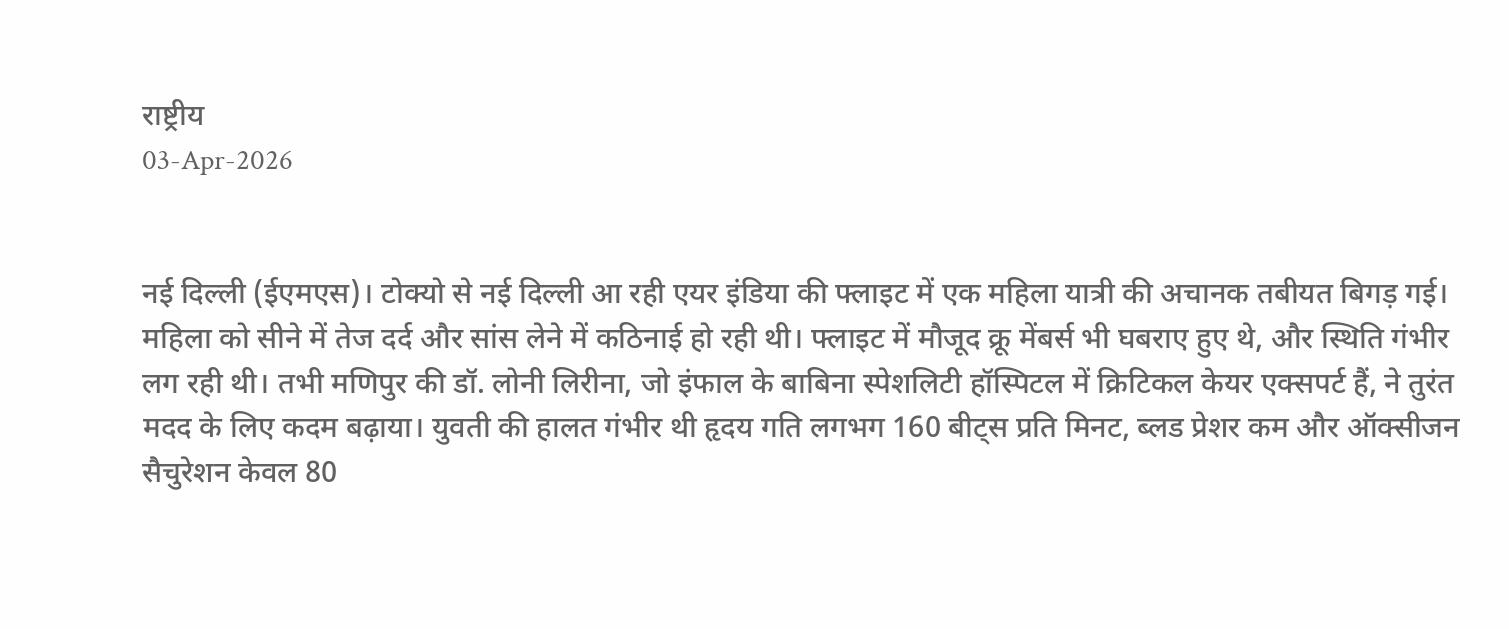राष्ट्रीय
03-Apr-2026


नई दिल्ली (ईएमएस)। टोक्यो से नई दिल्ली आ रही एयर इंडिया की फ्लाइट में एक महिला यात्री की अचानक तबीयत बिगड़ गई। महिला को सीने में तेज दर्द और सांस लेने में कठिनाई हो रही थी। फ्लाइट में मौजूद क्रू मेंबर्स भी घबराए हुए थे, और स्थिति गंभीर लग रही थी। तभी मणिपुर की डॉ. लोनी लिरीना, जो इंफाल के बाबिना स्पेशलिटी हॉस्पिटल में क्रिटिकल केयर एक्सपर्ट हैं, ने तुरंत मदद के लिए कदम बढ़ाया। युवती की हालत गंभीर थी हृदय गति लगभग 160 बीट्स प्रति मिनट, ब्लड प्रेशर कम और ऑक्सीजन सैचुरेशन केवल 80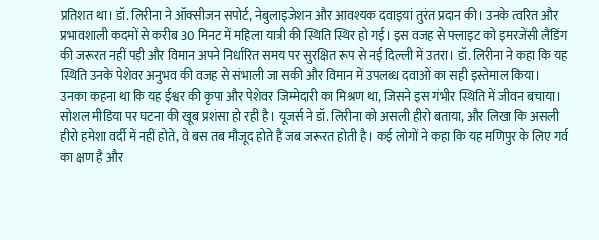प्रतिशत था। डॉ. लिरीना ने ऑक्सीजन सपोर्ट, नेबुलाइजेशन और आवश्यक दवाइयां तुरंत प्रदान की। उनके त्वरित और प्रभावशाली कदमों से करीब 30 मिनट में महिला यात्री की स्थिति स्थिर हो गई। इस वजह से फ्लाइट को इमरजेंसी लैंडिंग की जरूरत नहीं पड़ी और विमान अपने निर्धारित समय पर सुरक्षित रूप से नई दिल्ली में उतरा। डॉ. लिरीना ने कहा कि यह स्थिति उनके पेशेवर अनुभव की वजह से संभाली जा सकी और विमान में उपलब्ध दवाओं का सही इस्तेमाल किया। उनका कहना था कि यह ईश्वर की कृपा और पेशेवर जिम्मेदारी का मिश्रण था, जिसने इस गंभीर स्थिति में जीवन बचाया। सोशल मीडिया पर घटना की खूब प्रशंसा हो रही है। यूजर्स ने डॉ. लिरीना को असली हीरो बताया, और लिखा कि असली हीरो हमेशा वर्दी में नहीं होते, वे बस तब मौजूद होते हैं जब जरूरत होती है। कई लोगों ने कहा कि यह मणिपुर के लिए गर्व का क्षण है और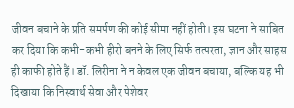जीवन बचाने के प्रति समर्पण की कोई सीमा नहीं होती। इस घटना ने साबित कर दिया कि कभी-कभी हीरो बनने के लिए सिर्फ तत्परता, ज्ञान और साहस ही काफी होते हैं। डॉ. लिरीना ने न केवल एक जीवन बचाया, बल्कि यह भी दिखाया कि निस्वार्थ सेवा और पेशेवर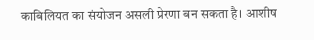काबिलियत का संयोजन असली प्रेरणा बन सकता है। आशीष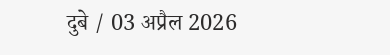दुबे / 03 अप्रैल 2026